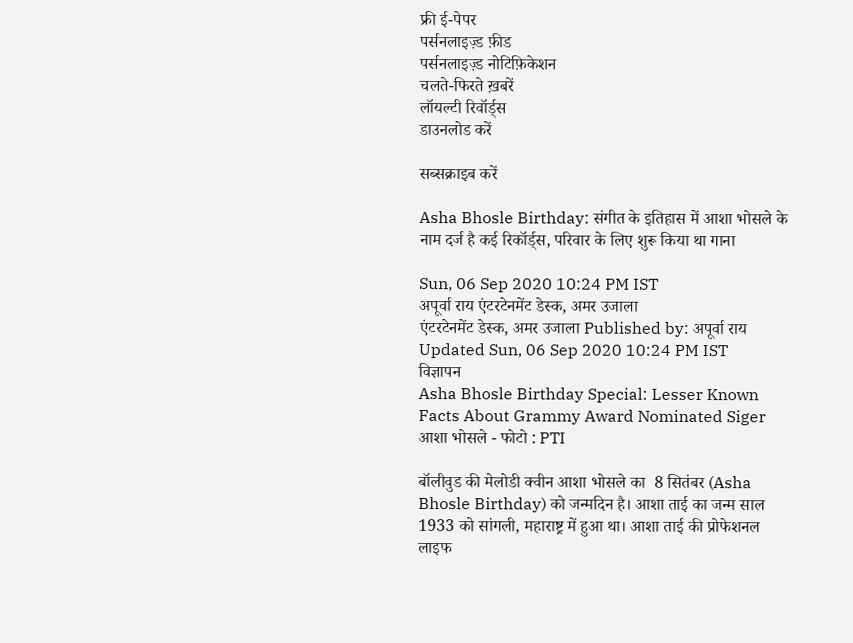फ्री ई-पेपर
पर्सनलाइज़्ड फ़ीड
पर्सनलाइज़्ड नोटिफ़िकेशन
चलते-फिरते ख़बरें
लॉयल्टी रिवॉर्ड्स
डाउनलोड करें

सब्सक्राइब करें

Asha Bhosle Birthday: संगीत के इतिहास में आशा भोसले के नाम दर्ज है कई रिकॉर्ड्स, परिवार के लिए शुरू किया था गाना

Sun, 06 Sep 2020 10:24 PM IST
अपूर्वा राय एंटरटेनमेंट डेस्क, अमर उजाला
एंटरटेनमेंट डेस्क, अमर उजाला Published by: अपूर्वा राय Updated Sun, 06 Sep 2020 10:24 PM IST
विज्ञापन
Asha Bhosle Birthday Special: Lesser Known Facts About Grammy Award Nominated Siger
आशा भोसले - फोटो : PTI

बॉलीवुड की मेलोडी क्वीन आशा भोसले का  8 सितंबर (Asha Bhosle Birthday) को जन्मदिन है। आशा ताई का जन्म साल 1933 को सांगली, महाराष्ट्र में हुआ था। आशा ताई की प्रोफेशनल लाइफ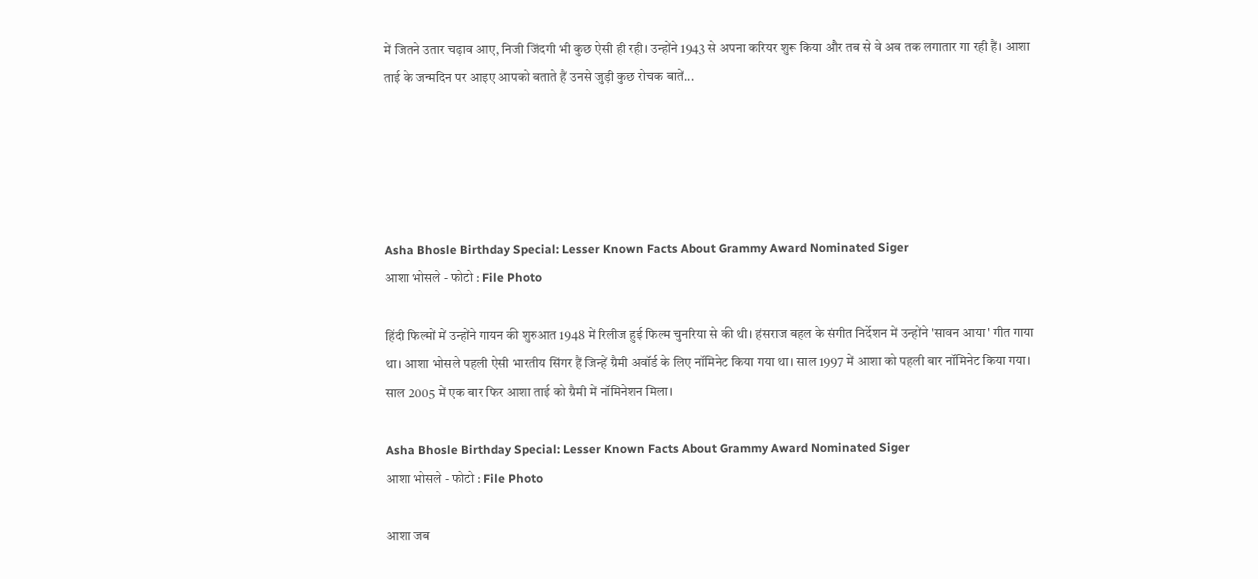में जितने उतार चढ़ाव आए, निजी जिंदगी भी कुछ ऐसी ही रही। उन्होंने 1943 से अपना करियर शुरू किया और तब से वे अब तक लगातार गा रही हैं। आशा ताई के जन्मदिन पर आइए आपको बताते हैं उनसे जुड़ी कुछ रोचक बातें...





Asha Bhosle Birthday Special: Lesser Known Facts About Grammy Award Nominated Siger
आशा भोसले - फोटो : File Photo

हिंदी फिल्मों में उन्होंने गायन की शुरुआत 1948 में रिलीज हुई फिल्म चुनरिया से की थी। हंसराज बहल के संगीत निर्देशन में उन्होंने 'सावन आया' गीत गाया था। आशा भोसले पहली ऐसी भारतीय सिंगर हैं जिन्हें ग्रैमी अवॉर्ड के लिए नॉमिनेट किया गया था। साल 1997 में आशा को पहली बार नॉमिनेट किया गया। साल 2005 में एक बार फिर आशा ताई को ग्रैमी में नॉमिनेशन मिला।

Asha Bhosle Birthday Special: Lesser Known Facts About Grammy Award Nominated Siger
आशा भोसले - फोटो : File Photo

आशा जब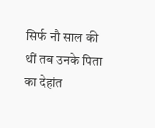सिर्फ नौ साल की थीं तब उनके पिता का देहांत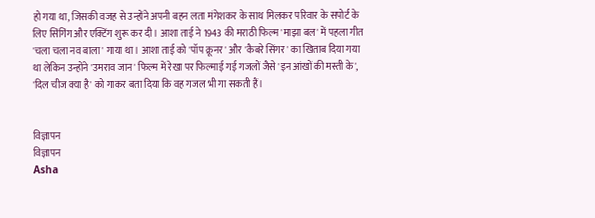हो गया था, जिसकी वजह से उन्होंने अपनी बहन लता मंगेशकर के साथ मिलकर परिवार के सपोर्ट के लिए सिंगिंग और एक्टिंग शुरू कर दी। आशा ताई ने 1943 की मराठी फिल्म 'माझा बल' में पहला गीत 'चला चला नव बाला' गाया था। आशा ताई को 'पॉप क्रूनर' और 'कैबरे सिंगर' का खिताब दिया गया था लेकिन उन्होंने 'उमराव जान' फिल्म में रेखा पर फिल्माई गई गजलों जैसे 'इन आंखों की मस्ती के', 'दिल चीज क्या है' को गाकर बता दिया कि वह गजल भी गा सकती हैं।


विज्ञापन
विज्ञापन
Asha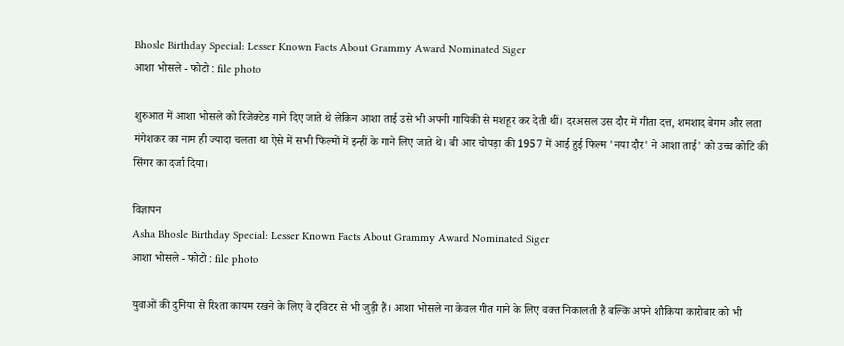Bhosle Birthday Special: Lesser Known Facts About Grammy Award Nominated Siger
आशा भोसले - फोटो : file photo

शुरुआत में आशा भोसले को रिजेक्टेड गाने दिए जाते थे लेकिन आशा ताई उसे भी अपनी गायिकी से मशहूर कर देती थीं। दरअसल उस दौर में गीता दत्त, शमशाद बेगम और लता मंगेशकर का नाम ही ज्यादा चलता था ऐसे में सभी फिल्मों में इन्हीं के गाने लिए जाते थे। बी आर चोपड़ा की 1957 में आई हुई फिल्म 'नया दौर' ने आशा ताई' को उच्च कोटि की सिंगर का दर्जा दिया।

विज्ञापन
Asha Bhosle Birthday Special: Lesser Known Facts About Grammy Award Nominated Siger
आशा भोसले - फोटो : file photo

युवाओं की दुनिया से रिश्ता कायम रखने के लिए वे ट्विटर से भी जुड़ी हैं। आशा भोसले ना केवल गीत गाने के लिए वक्त निकालती हैं बल्कि अपने शौकिया कारोबार को भी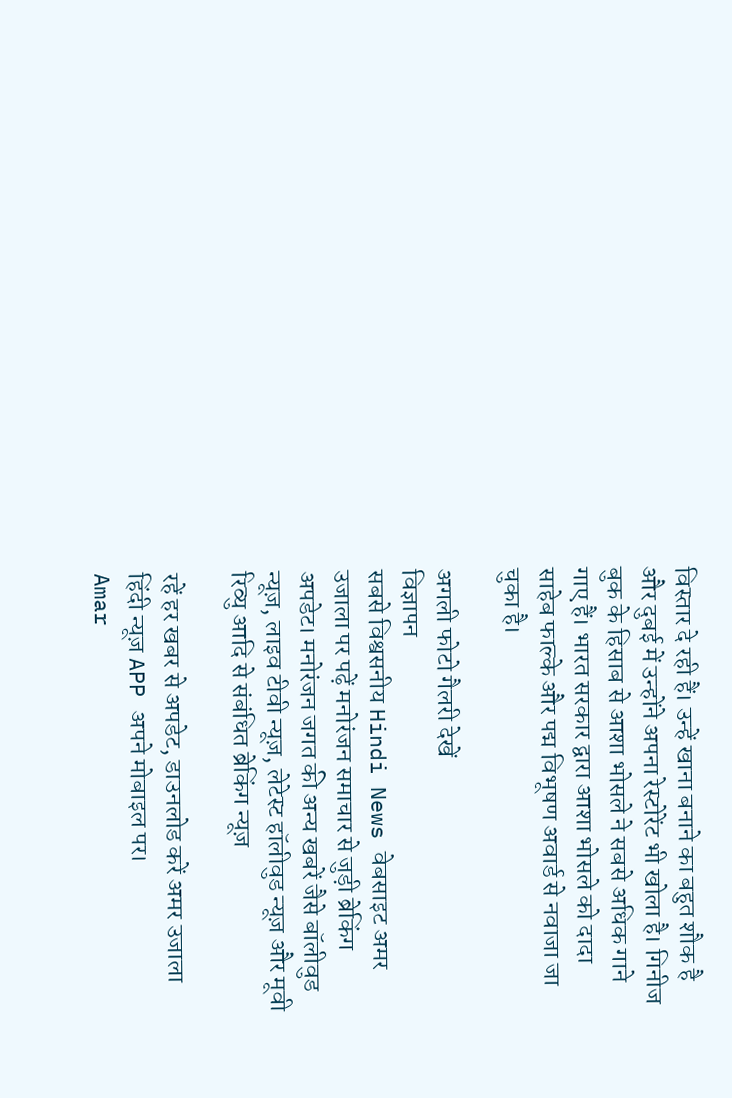विस्तार दे रही हैं। उन्हें खाना बनाने का बहुत शौक है और दुबई में उन्होंने अपना रेस्टोरेंट भी खोला है। गिनीज बुक के हिसाब से आशा भोसले ने सबसे अधिक गाने गाए हैं। भारत सरकार द्वारा आशा भोसले को दादा साहेब फाल्के और पद्म विभूषण अवार्ड से नवाजा जा चुका है।

अगली फोटो गैलरी देखें
विज्ञापन
सबसे विश्वसनीय Hindi News वेबसाइट अमर उजाला पर पढ़ें मनोरंजन समाचार से जुड़ी ब्रेकिंग अपडेट। मनोरंजन जगत की अन्य खबरें जैसे बॉलीवुड न्यूज़, लाइव टीवी न्यूज़, लेटेस्ट हॉलीवुड न्यूज़ और मूवी रिव्यु आदि से संबंधित ब्रेकिंग न्यूज़

रहें हर खबर से अपडेट, डाउनलोड करें अमर उजाला हिंदी न्यूज़ APP अपने मोबाइल पर।
Amar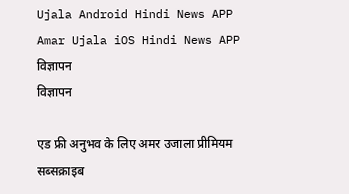Ujala Android Hindi News APP Amar Ujala iOS Hindi News APP
विज्ञापन
विज्ञापन

एड फ्री अनुभव के लिए अमर उजाला प्रीमियम सब्सक्राइब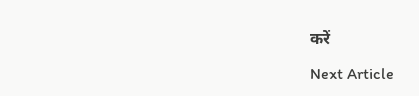करें

Next Article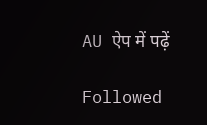AU ऐप में पढ़ें

Followed